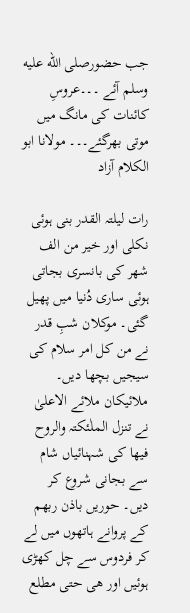جب حضورصلى الله عليه وسلم آئے ۔۔۔عروسِ کائنات کی مانگ میں موتی بھرگئے۔۔۔ مولانا ابو الکلام آزاد

رات لیلتہ القدر بنی ہوئی نکلی اور خیر من الف شھر کی بانسری بجاتی ہوئی ساری دُنیا میں پھیل گئی۔ موکلان شبِ قدر نے من کل امر سلام کی سیجیں بچھا دیں۔ ملائیکان ملائے الاعلیٰ نے تنزل الملٰئکتہ والروح فیھا کی شہنائیاں شام سے بجانی شروع کر دیں۔ حوریں باذن ربھم کے پروانے ہاتھوں میں لے کر فردوس سے چل کھڑی ہوئیں اور ھی حتی مطلع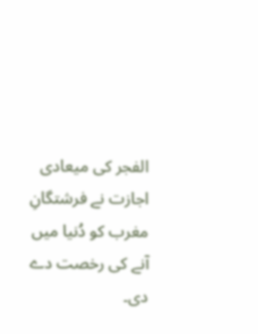الفجر کی میعادی اجازت نے فرشتگانِ مغرب کو دُنیا میں آنے کی رخصت دے دی۔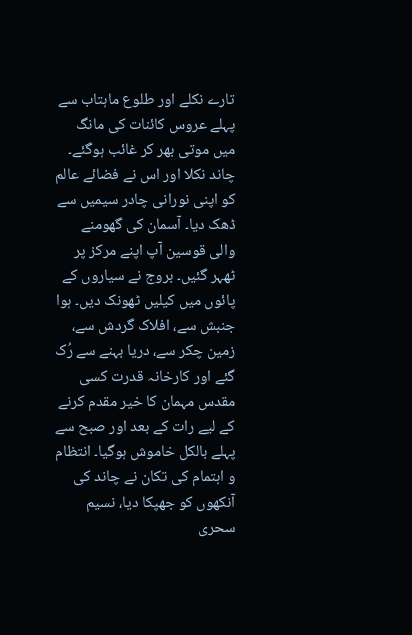تارے نکلے اور طلوع ماہتاب سے پہلے عروس کائنات کی مانگ میں موتی بھر کر غائب ہوگئے۔ چاند نکلا اور اس نے فضائے عالم کو اپنی نورانی چادر سیمیں سے ڈھک دیا۔ آسمان کی گھومنے والی قوسین آپ اپنے مرکز پر ٹھہر گئیں۔ بروج نے سیاروں کے پائوں میں کیلیں ٹھونک دیں۔ ہوا جنبش سے، افلاک گردش سے، زمین چکر سے، دریا بہنے سے رُک گئے اور کارخانہ قدرت کسی مقدس مہمان کا خیر مقدم کرنے کے لیے رات کے بعد اور صبح سے پہلے بالکل خاموش ہوگیا۔ انتظام و اہتمام کی تکان نے چاند کی آنکھوں کو جھپکا دیا، نسیم سحری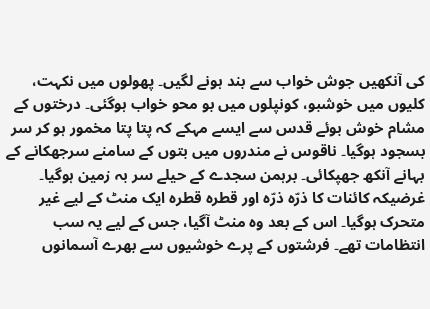کی آنکھیں جوش خواب سے بند ہونے لگیں۔ پھولوں میں نکہت، کلیوں میں خوشبو، کونپلوں میں بو محو خواب ہوگئی۔ درختوں کے مشام خوش بوئے قدس سے ایسے مہکے کہ پتا پتا مخمور ہو کر سر بسجود ہوگیا۔ ناقوس نے مندروں میں بتوں کے سامنے سرجھکانے کے بہانے آنکھ جھپکائی۔ برہمن سجدے کے حیلے سر بہ زمین ہوگیا۔ غرضیکہ کائنات کا ذرّہ ذرّہ اور قطرہ قطرہ ایک منٹ کے لیے غیر متحرک ہوگیا۔ اس کے بعد وہ منٹ آگیا، جس کے لیے یہ سب انتظامات تھے۔ فرشتوں کے پرے خوشیوں سے بھرے آسمانوں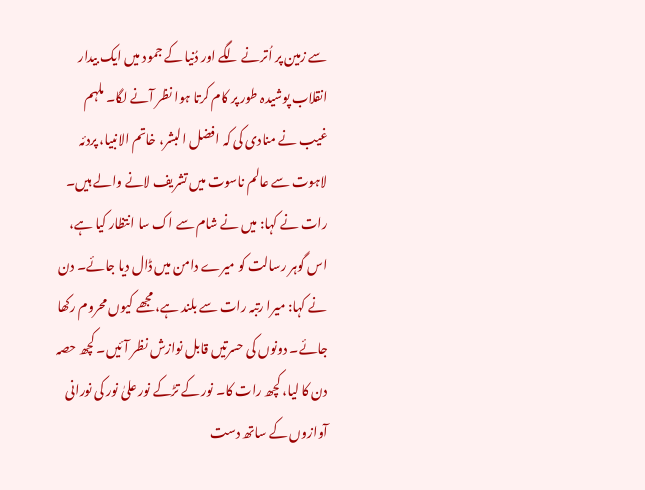سے زمین پر اُترنے لگے اور دُنیا کے جمود میں ایک بیدار انقلاب پوشیدہ طور پر کام کرتا ہوا نظر آنے لگا۔ ملہم غیب نے منادی کی کہ افضل البشر، خاتم الانبیا، پردئہ لاہوت سے عالم ناسوت میں تشریف لانے والے ہیں۔ رات نے کہا: میں نے شام سے اک سا انتظار کیا ہے، اس گوہر رسالت کو میرے دامن میں ڈال دیا جائے۔ دن نے کہا: میرا رتبہ رات سے بلند ہے، مجھے کیوں محروم رکھا جائے۔ دونوں کی حسرتیں قابل نوازش نظر آئیں۔ کچھ حصہ دن کا لیا، کچھ رات کا۔ نور کے تڑکے نور علیٰ نور کی نورانی آوازوں کے ساتھ دست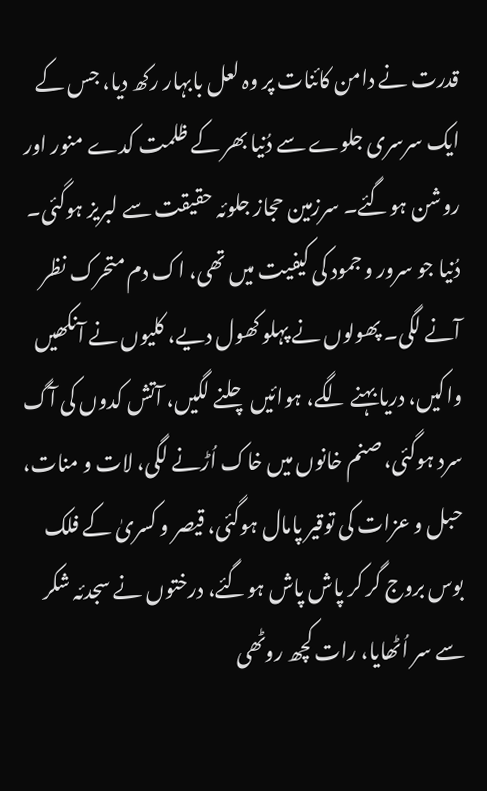قدرت نے دامن کائنات پر وہ لعل بابہار رکھ دیا، جس کے ایک سرسری جلوے سے دُنیا بھر کے ظلمت کدے منور اور روشن ہوگئے۔ سرزمین حجاز جلوئہ حقیقت سے لبریز ہوگئی۔ دُنیا جو سرور و جمود کی کیفیت میں تھی، اک دم متحرک نظر آنے لگی۔ پھولوں نے پہلو کھول دیے، کلیوں نے آنکھیں واکیں، دریا بہنے لگے، ہوائیں چلنے لگیں، آتش کدوں کی آگ سرد ہوگئی، صنم خانوں میں خاک اُڑنے لگی، لات و منات، حبل و عزات کی توقیر پامال ہوگئی، قیصر و کسریٰ کے فلک بوس بروج گر کر پاش پاش ہوگئے، درختوں نے سجدئہ شکر سے سر اُٹھایا، رات کچھ روٹھی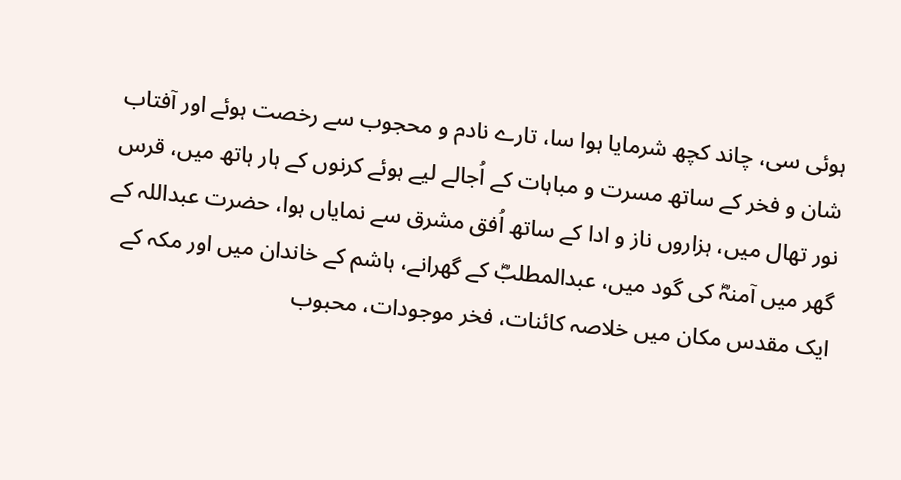ہوئی سی، چاند کچھ شرمایا ہوا سا، تارے نادم و محجوب سے رخصت ہوئے اور آفتاب شان و فخر کے ساتھ مسرت و مباہات کے اُجالے لیے ہوئے کرنوں کے ہار ہاتھ میں، قرس نور تھال میں، ہزاروں ناز و ادا کے ساتھ اُفق مشرق سے نمایاں ہوا، حضرت عبداللہ کے گھر میں آمنہؓ کی گود میں، عبدالمطلبؓ کے گھرانے، ہاشم کے خاندان میں اور مکہ کے ایک مقدس مکان میں خلاصہ کائنات، فخر موجودات، محبوب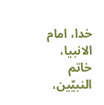خدا، امام الانبیا، خاتم النبیّین،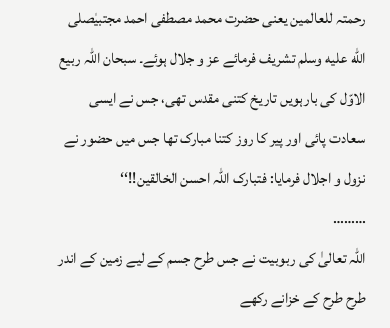رحمتہ للعالمین یعنی حضرت محمد مصطفی احمد مجتبیٰصلى الله عليه وسلم تشریف فرمائے عز و جلال ہوئے۔ سبحان اللہ ربیع الاوّل کی بارہویں تاریخ کتنی مقدس تھی، جس نے ایسی سعادت پائی اور پیر کا روز کتنا مبارک تھا جس میں حضور نے نزول و اجلال فرمایا: فتبارک اللّٰہ احسن الخالقین!!‘‘
………
اللہ تعالیٰ کی ربوبیت نے جس طرح جسم کے لیے زمین کے اندر طرح طرح کے خزانے رکھے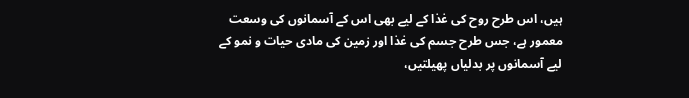ہیں، اس طرح روح کی غذا کے لیے بھی اس کے آسمانوں کی وسعت معمور ہے، جس طرح جسم کی غذا اور زمین کی مادی حیات و نمو کے لیے آسمانوں پر بدلیاں پھیلتیں،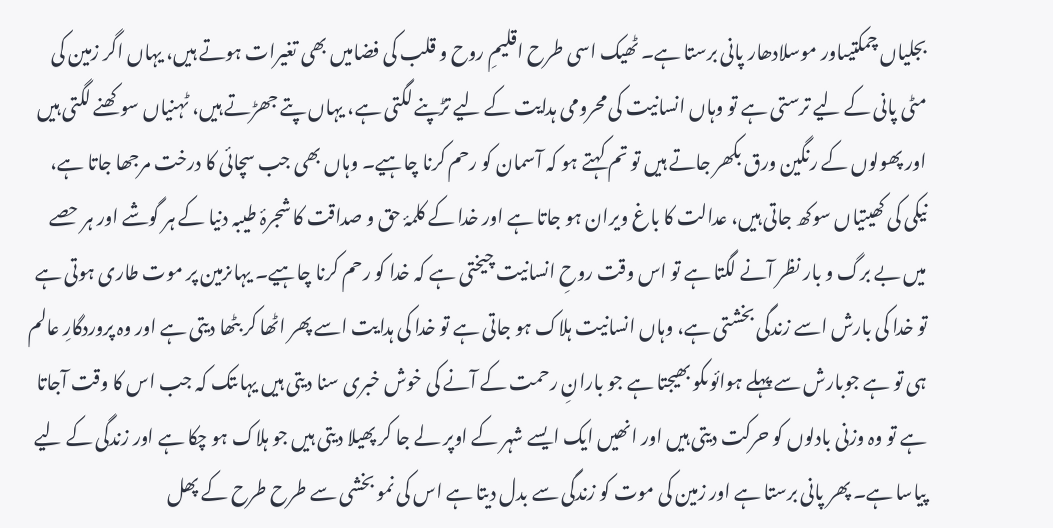بجلیاں چمکتیںاور موسلادھار پانی برستا ہے۔ ٹھیک اسی طرح اقلیمِ روح و قلب کی فضامیں بھی تغیرات ہوتے ہیں، یہاں اگر زمین کی مٹی پانی کے لیے ترستی ہے تو وہاں انسانیت کی محرومی ہدایت کے لیے تڑپنے لگتی ہے، یہاں پتے جھڑتے ہیں، ٹہنیاں سوکھنے لگتی ہیں اور پھولوں کے رنگین ورق بکھر جاتے ہیں تو تم کہتے ہو کہ آسمان کو رحم کرنا چاہیے۔ وہاں بھی جب سچائی کا درخت مرجھا جاتا ہے، نیکی کی کھیتیاں سوکھ جاتی ہیں، عدالت کا باغ ویران ہو جاتا ہے اور خدا کے کلمۂ حق و صداقت کا شجرۂ طیبہ دنیا کے ہر گوشے اور ہر حصے میں بے برگ و بار نظر آنے لگتا ہے تو اس وقت روحِ انسانیت چیختی ہے کہ خدا کو رحم کرنا چاہیے۔ یہاںزمین پر موت طاری ہوتی ہے تو خدا کی بارش اسے زندگی بخشتی ہے، وہاں انسانیت ہلاک ہو جاتی ہے تو خدا کی ہدایت اسے پھر اٹھا کر بٹھا دیتی ہے اور وہ پروردگارِ عالم ہی تو ہے جوبارش سے پہلے ہوائوںکو بھیجتا ہے جو بارانِ رحمت کے آنے کی خوش خبری سنا دیتی ہیں یہاںتک کہ جب اس کا وقت آجاتا ہے تو وہ وزنی بادلوں کو حرکت دیتی ہیں اور انھیں ایک ایسے شہر کے اوپر لے جا کر پھیلا دیتی ہیں جو ہلاک ہو چکا ہے اور زندگی کے لیے پیاسا ہے۔ پھر پانی برستا ہے اور زمین کی موت کو زندگی سے بدل دیتا ہے اس کی نمو بخشی سے طرح طرح کے پھل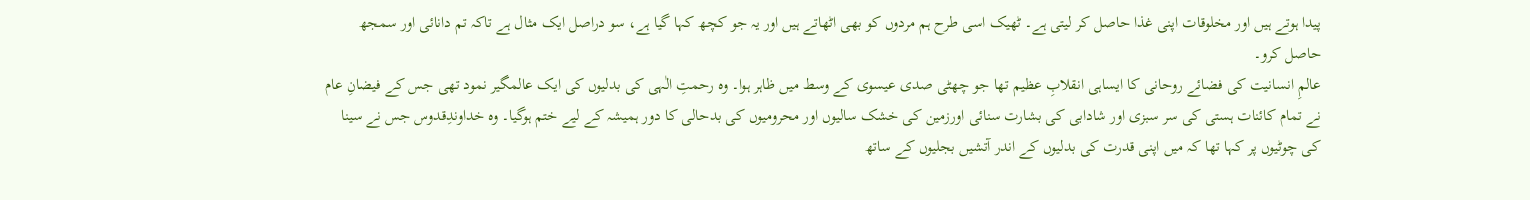پیدا ہوتے ہیں اور مخلوقات اپنی غذا حاصل کر لیتی ہے۔ ٹھیک اسی طرح ہم مردوں کو بھی اٹھاتے ہیں اور یہ جو کچھ کہا گیا ہے، سو دراصل ایک مثال ہے تاکہ تم دانائی اور سمجھ حاصل کرو۔
عالمِ انسانیت کی فضائے روحانی کا ایساہی انقلابِ عظیم تھا جو چھٹی صدی عیسوی کے وسط میں ظاہر ہوا۔ وہ رحمتِ الٰہی کی بدلیوں کی ایک عالمگیر نمود تھی جس کے فیضانِ عام نے تمام کائنات ہستی کی سر سبزی اور شادابی کی بشارت سنائی اورزمین کی خشک سالیوں اور محرومیوں کی بدحالی کا دور ہمیشہ کے لیے ختم ہوگیا۔ وہ خداوندِقدوس جس نے سینا کی چوٹیوں پر کہا تھا کہ میں اپنی قدرت کی بدلیوں کے اندر آتشیں بجلیوں کے ساتھ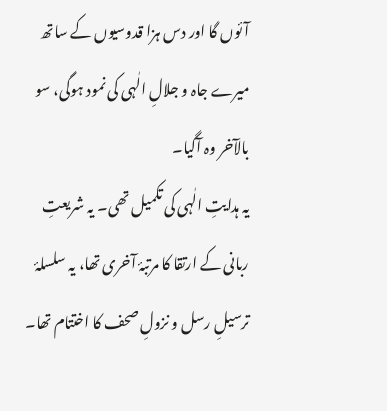آئوں گا اور دس ہزا قدوسیوں کے ساتھ میرے جاہ و جلالِ الٰہی کی نمود ہوگی، سو بالآخر وہ آگیا۔
یہ ہدایتِ الٰہی کی تکمیل تھی۔ یہ شریعتِ ربانی کے ارتقا کا مرتبۂ آخری تھا، یہ سلسلۂ ترسیلِ رسل و نزولِ صحف کا اختتام تھا۔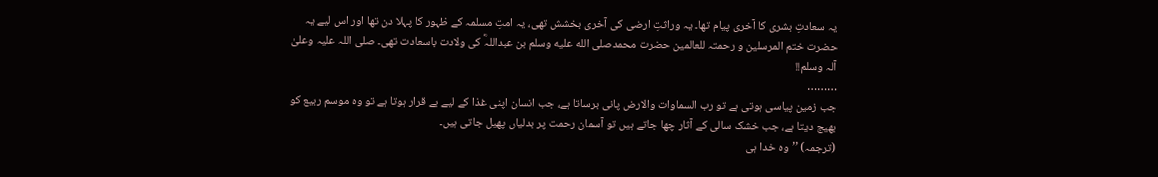یہ سعادتِ بشری کا آخری پیام تھا۔ یہ وراثتِ ارضی کی آخری بخشش تھی، یہ امتِ مسلمہ کے ظہور کا پہلا دن تھا اور اس لیے یہ حضرت ختم المرسلین و رحمتہ للعالمین حضرت محمدصلى الله عليه وسلم بن عبداللہؓ کی ولادت باسعادت تھی۔ صلی اللہ علیہ وعلیٰ آلہ وسلم!!
………
جب زمین پیاسی ہوتی ہے تو رب السماوات والارض پانی برساتا ہے، جب انسان اپنی غذا کے لیے بے قرار ہوتا ہے تو وہ موسم ربیع کو بھیج دیتا ہے، جب خشک سالی کے آثار چھا جاتے ہیں تو آسمان رحمت پر بدلیاں پھیل جاتی ہیں۔
(ترجمہ) ’’وہ خدا ہی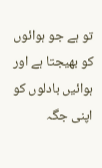تو ہے جو ہوائوں کو بھیجتا ہے اور ہوائیں بادلوں کو اپنی جگہ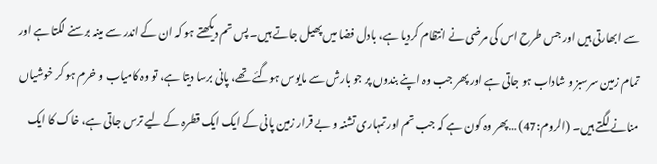سے ابھارتی ہیں اور جس طرح اس کی مرضی نے انتظام کردیا ہے، بادل فضا میں پھیل جاتے ہیں۔ پس تم دیکھتے ہو کہ ان کے اندر سے مینہ برسنے لگتا ہے اور تمام زمین سرسبز و شاداب ہو جاتی ہے اور پھر جب وہ اپنے بندوں پر جو بارش سے مایوس ہوگئے تھے، پانی برسا دیتا ہے، تو وہ کامیاب و خرم ہو کر خوشیاں منانے لگتے ہیں۔ (الروم:47) …پھر وہ کون ہے کہ جب تم اور تمہاری تشنہ و بے قرار زمین پانی کے ایک ایک قطرہ کے لیے ترس جاتی ہے، خاک کا ایک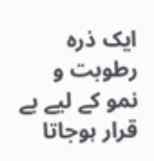ایک ذرہ رطوبت و نمو کے لیے بے قرار ہوجاتا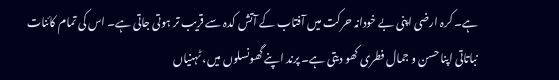ہے۔ کرہ ارضی اپنی بے خودانہ حرکت میں آفتاب کے آتش کدہ سے قریب تر ہوتی جاتی ہے۔ اس کی تمام کائنات نباتاتی اپنا حسن و جمال فطری کھو دیتی ہے۔ پرند اپنے گھونسلوں میں، ٹہنیاں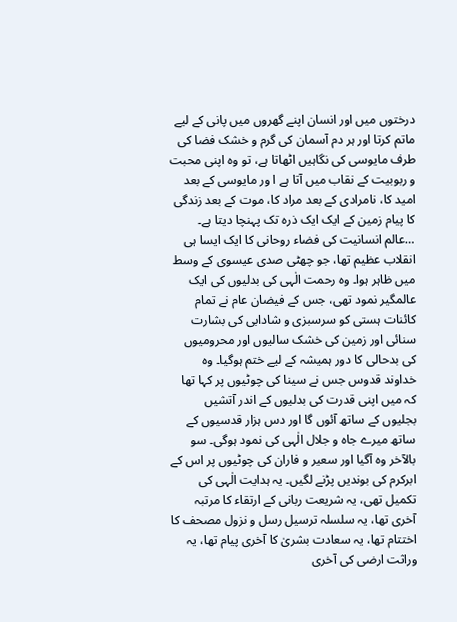درختوں میں اور انسان اپنے گھروں میں پانی کے لیے ماتم کرتا اور ہر دم آسمان کی گرم و خشک فضا کی طرف مایوسی کی نگاہیں اٹھاتا ہے، تو وہ اپنی محبت و ربوبیت کے نقاب میں آتا ہے ا ور مایوسی کے بعد امید کا، نامرادی کے بعد مراد کا، موت کے بعد زندگی کا پیام زمین کے ایک ایک ذرہ تک پہنچا دیتا ہے۔ …عالم انسانیت کی فضاء روحانی کا ایک ایسا ہی انقلاب عظیم تھا، جو چھٹی صدی عیسوی کے وسط میں ظاہر ہوا۔ وہ رحمت الٰہی کی بدلیوں کی ایک عالمگیر نمود تھی، جس کے فیضان عام نے تمام کائنات ہستی کو سرسبزی و شادابی کی بشارت سنائی اور زمین کی خشک سالیوں اور محرومیوں کی بدحالی کا دور ہمیشہ کے لیے ختم ہوگیا۔ وہ خداوند قدوس جس نے سینا کی چوٹیوں پر کہا تھا کہ میں اپنی قدرت کی بدلیوں کے اندر آتشیں بجلیوں کے ساتھ آئوں گا اور دس ہزار قدسیوں کے ساتھ میرے جاہ و جلال الٰہی کی نمود ہوگی۔ سو بالآخر وہ آگیا اور سعیر و فاران کی چوٹیوں پر اس کے ابرکرم کی بوندیں پڑنے لگیں۔ یہ ہدایت الٰہی کی تکمیل تھی، یہ شریعت ربانی کے ارتقاء کا مرتبہ آخری تھا، یہ سلسلہ ترسیل رسل و نزول مصحف کا اختتام تھا، یہ سعادت بشریٰ کا آخری پیام تھا، یہ وراثت ارضی کی آخری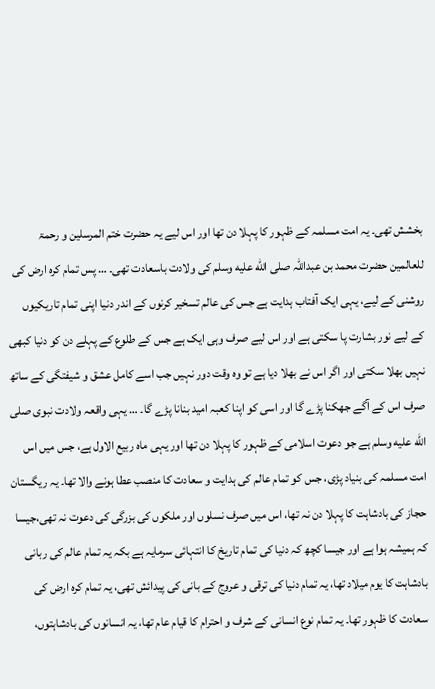بخشش تھی۔ یہ امت مسلمہ کے ظہور کا پہلا دن تھا اور اس لیے یہ حضرت ختم المرسلین و رحمۃ للعالمین حضرت محمد بن عبداللہ صلى الله عليه وسلم کی ولادت باسعادت تھی۔ … پس تمام کرہ ارض کی روشنی کے لیے، یہی ایک آفتاب ہدایت ہے جس کی عالم تسخیر کرنوں کے اندر دنیا اپنی تمام تاریکیوں کے لیے نور بشارت پا سکتی ہے اور اس لیے صرف وہی ایک ہے جس کے طلوع کے پہلے دن کو دنیا کبھی نہیں بھلا سکتی اور اگر اس نے بھلا دیا ہے تو وہ وقت دور نہیں جب اسے کامل عشق و شیفتگی کے ساتھ صرف اس کے آگے جھکنا پڑے گا اور اسی کو اپنا کعبہ امید بنانا پڑے گا۔ … یہی واقعہ ولادت نبوی صلى الله عليه وسلم ہے جو دعوت اسلامی کے ظہور کا پہلا دن تھا اور یہی ماہ ربیع الاول ہے، جس میں اس امت مسلمہ کی بنیاد پڑی، جس کو تمام عالم کی ہدایت و سعادت کا منصب عطا ہونے والا تھا۔ یہ ریگستان حجاز کی بادشاہت کا پہلا دن نہ تھا، اس میں صرف نسلوں اور ملکوں کی بزرگی کی دعوت نہ تھی،جیسا کہ ہمیشہ ہوا ہے اور جیسا کچھ کہ دنیا کی تمام تاریخ کا انتہائی سرمایہ ہے بکہ یہ تمام عالم کی ربانی بادشاہت کا یوم میلاد تھا، یہ تمام دنیا کی ترقی و عروج کے بانی کی پیدائش تھی، یہ تمام کرہ ارض کی سعادت کا ظہور تھا۔ یہ تمام نوع انسانی کے شرف و احترام کا قیام عام تھا، یہ انسانوں کی بادشاہتوں،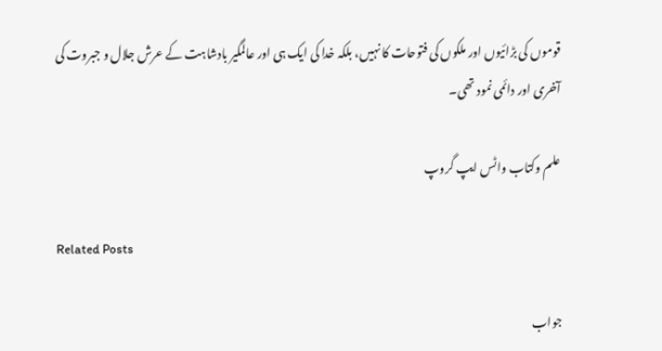قوموں کی بڑائیوں اور ملکوں کی فتوحات کا نہیں، بلکہ خدا کی ایک ہی اور عالمگیر بادشاہت کے عرش جلال و جبروت کی آخری اور دائمی نمود تھی۔

علم وکتاب واٹس ایپ گروپ

Related Posts

جواب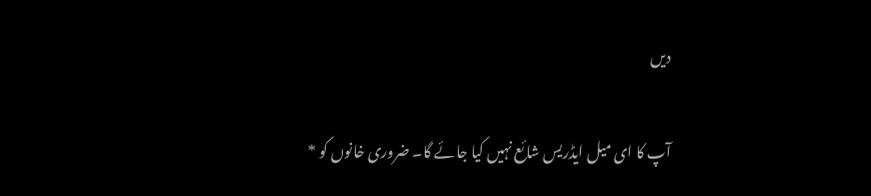دیں

آپ کا ای میل ایڈریس شائع نہیں کیا جائے گا۔ ضروری خانوں کو *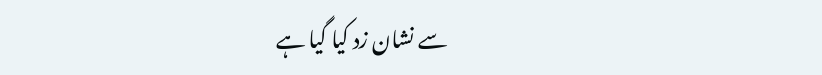سے نشان زد کیا گیا ہے